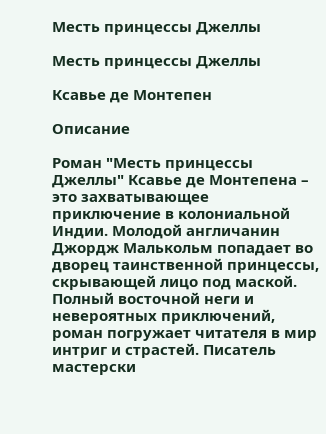Месть принцессы Джеллы

Месть принцессы Джеллы

Ксавье де Монтепен

Описание

Роман "Месть принцессы Джеллы" Ксавье де Монтепена – это захватывающее приключение в колониальной Индии. Молодой англичанин Джордж Малькольм попадает во дворец таинственной принцессы, скрывающей лицо под маской. Полный восточной неги и невероятных приключений, роман погружает читателя в мир интриг и страстей. Писатель мастерски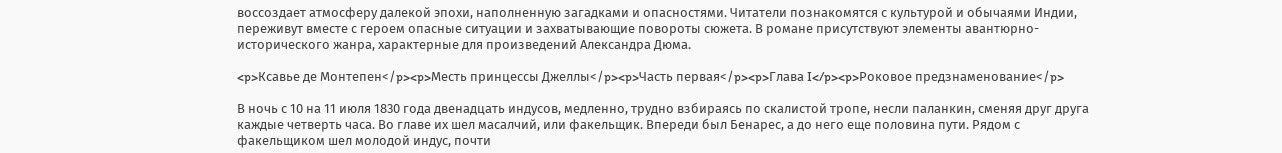воссоздает атмосферу далекой эпохи, наполненную загадками и опасностями. Читатели познакомятся с культурой и обычаями Индии, переживут вместе с героем опасные ситуации и захватывающие повороты сюжета. В романе присутствуют элементы авантюрно-исторического жанра, характерные для произведений Александра Дюма.

<p>Ксавье де Монтепен</p><p>Месть принцессы Джеллы</p><p>Часть первая</p><p>Глава I</p><p>Роковое предзнаменование</p>

В ночь с 10 на 11 июля 1830 года двенадцать индусов, медленно, трудно взбираясь по скалистой тропе, несли паланкин, сменяя друг друга каждые четверть часа. Во главе их шел масалчий, или факельщик. Впереди был Бенарес, а до него еще половина пути. Рядом с факельщиком шел молодой индус, почти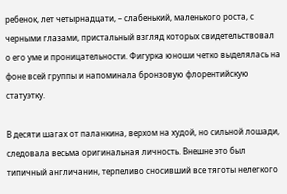ребенок, лет четырнадцати, – слабенький, маленького роста, с черными глазами, пристальный взгляд которых свидетельствовал о его уме и проницательности. Фигурка юноши четко выделялась на фоне всей группы и напоминала бронзовую флорентийскую статуэтку.

В десяти шагах от паланкина, верхом на худой, но сильной лошади, следовала весьма оригинальная личность. Внешне это был типичный англичанин, терпеливо сносивший все тяготы нелегкого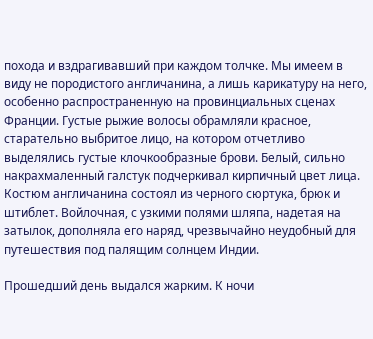похода и вздрагивавший при каждом толчке. Мы имеем в виду не породистого англичанина, а лишь карикатуру на него, особенно распространенную на провинциальных сценах Франции. Густые рыжие волосы обрамляли красное, старательно выбритое лицо, на котором отчетливо выделялись густые клочкообразные брови. Белый, сильно накрахмаленный галстук подчеркивал кирпичный цвет лица. Костюм англичанина состоял из черного сюртука, брюк и штиблет. Войлочная, с узкими полями шляпа, надетая на затылок, дополняла его наряд, чрезвычайно неудобный для путешествия под палящим солнцем Индии.

Прошедший день выдался жарким. К ночи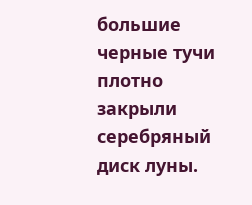большие черные тучи плотно закрыли серебряный диск луны.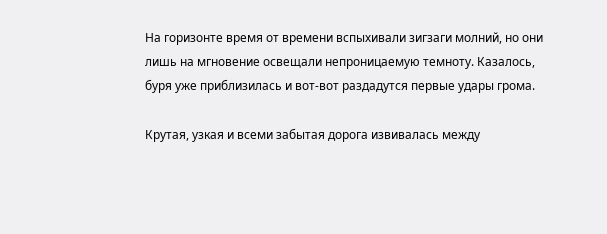На горизонте время от времени вспыхивали зигзаги молний, но они лишь на мгновение освещали непроницаемую темноту. Казалось, буря уже приблизилась и вот-вот раздадутся первые удары грома.

Крутая, узкая и всеми забытая дорога извивалась между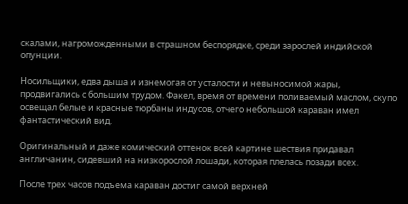скалами, нагроможденными в страшном беспорядке, среди зарослей индийской опунции.

Носильщики, едва дыша и изнемогая от усталости и невыносимой жары, продвигались с большим трудом. Факел, время от времени поливаемый маслом, скупо освещал белые и красные тюрбаны индусов, отчего небольшой караван имел фантастический вид.

Оригинальный и даже комический оттенок всей картине шествия придавал англичанин, сидевший на низкорослой лошади, которая плелась позади всех.

После трех часов подъема караван достиг самой верхней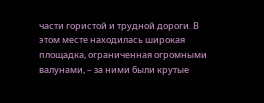части гористой и трудной дороги. В этом месте находилась широкая площадка, ограниченная огромными валунами, – за ними были крутые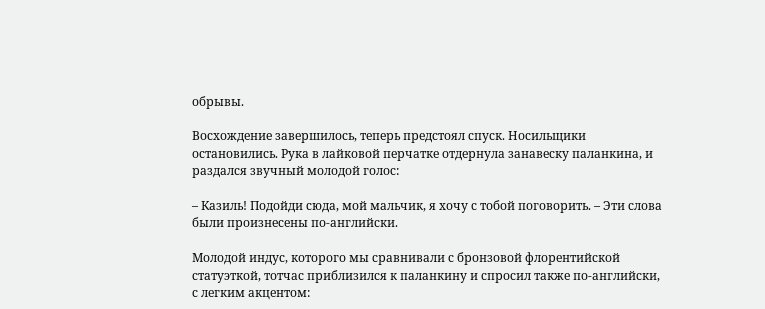обрывы.

Восхождение завершилось, теперь предстоял спуск. Носильщики остановились. Рука в лайковой перчатке отдернула занавеску паланкина, и раздался звучный молодой голос:

– Казиль! Подойди сюда, мой мальчик, я хочу с тобой поговорить. – Эти слова были произнесены по-английски.

Молодой индус, которого мы сравнивали с бронзовой флорентийской статуэткой, тотчас приблизился к паланкину и спросил также по-английски, с легким акцентом: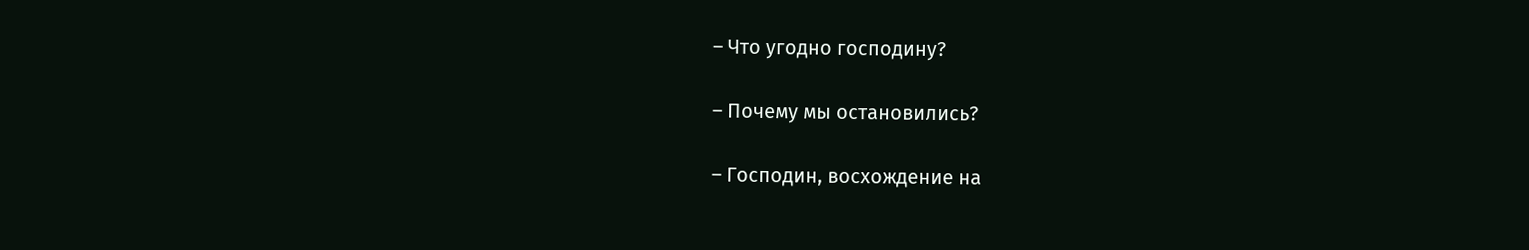– Что угодно господину?

– Почему мы остановились?

– Господин, восхождение на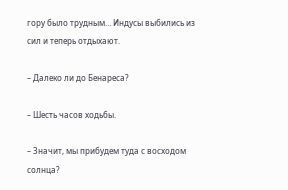гору было трудным… Индусы выбились из сил и теперь отдыхают.

– Далеко ли до Бенареса?

– Шесть часов ходьбы.

– Значит, мы прибудем туда с восходом солнца?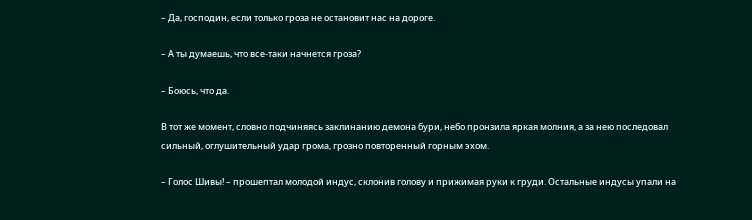– Да, господин, если только гроза не остановит нас на дороге.

– А ты думаешь, что все-таки начнется гроза?

– Боюсь, что да.

В тот же момент, словно подчиняясь заклинанию демона бури, небо пронзила яркая молния, а за нею последовал сильный, оглушительный удар грома, грозно повторенный горным эхом.

– Голос Шивы! – прошептал молодой индус, склонив голову и прижимая руки к груди. Остальные индусы упали на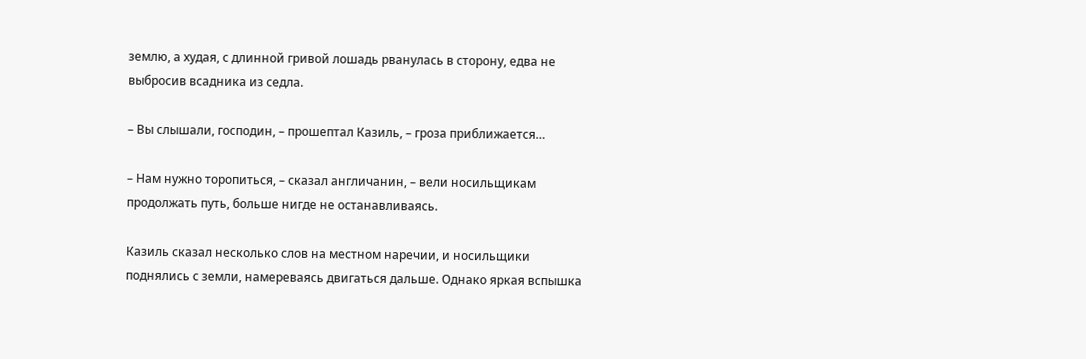землю, а худая, с длинной гривой лошадь рванулась в сторону, едва не выбросив всадника из седла.

– Вы слышали, господин, – прошептал Казиль, – гроза приближается…

– Нам нужно торопиться, – сказал англичанин, – вели носильщикам продолжать путь, больше нигде не останавливаясь.

Казиль сказал несколько слов на местном наречии, и носильщики поднялись с земли, намереваясь двигаться дальше. Однако яркая вспышка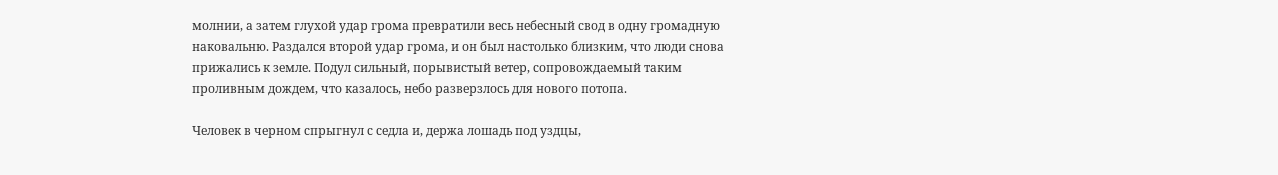молнии, а затем глухой удар грома превратили весь небесный свод в одну громадную наковальню. Раздался второй удар грома, и он был настолько близким, что люди снова прижались к земле. Подул сильный, порывистый ветер, сопровождаемый таким проливным дождем, что казалось, небо разверзлось для нового потопа.

Человек в черном спрыгнул с седла и, держа лошадь под уздцы,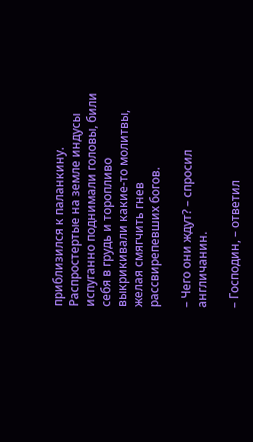приблизился к паланкину. Распростертые на земле индусы испуганно поднимали головы, били себя в грудь и торопливо выкрикивали какие-то молитвы, желая смягчить гнев рассвирепевших богов.

– Чего они ждут? – спросил англичанин.

– Господин, – ответил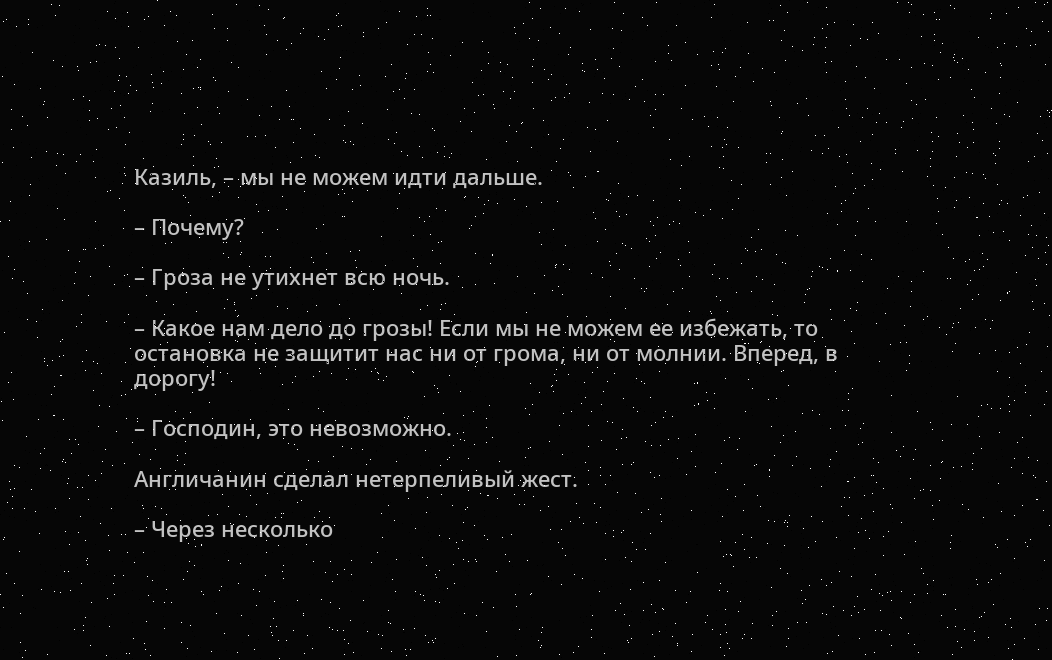Казиль, – мы не можем идти дальше.

– Почему?

– Гроза не утихнет всю ночь.

– Какое нам дело до грозы! Если мы не можем ее избежать, то остановка не защитит нас ни от грома, ни от молнии. Вперед, в дорогу!

– Господин, это невозможно.

Англичанин сделал нетерпеливый жест.

– Через несколько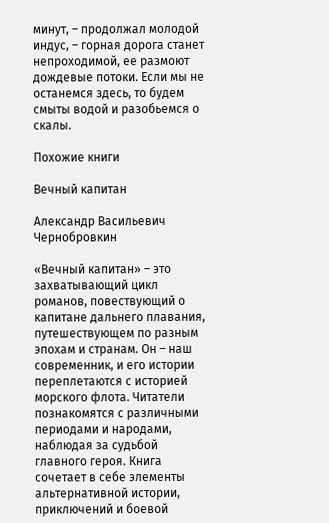минут, – продолжал молодой индус, – горная дорога станет непроходимой, ее размоют дождевые потоки. Если мы не останемся здесь, то будем смыты водой и разобьемся о скалы.

Похожие книги

Вечный капитан

Александр Васильевич Чернобровкин

«Вечный капитан» – это захватывающий цикл романов, повествующий о капитане дальнего плавания, путешествующем по разным эпохам и странам. Он – наш современник, и его истории переплетаются с историей морского флота. Читатели познакомятся с различными периодами и народами, наблюдая за судьбой главного героя. Книга сочетает в себе элементы альтернативной истории, приключений и боевой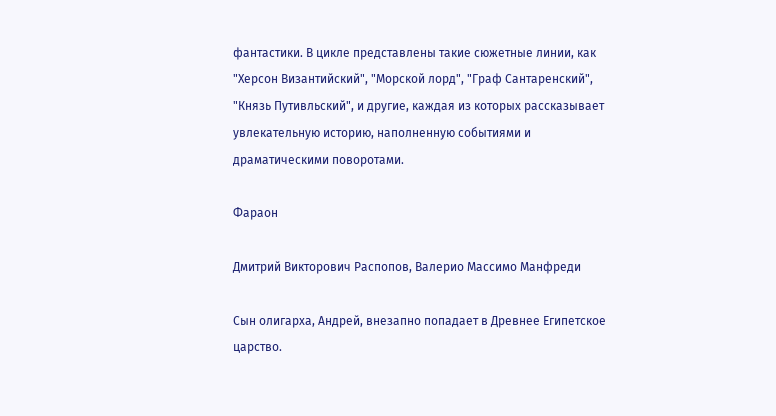фантастики. В цикле представлены такие сюжетные линии, как "Херсон Византийский", "Морской лорд", "Граф Сантаренский", "Князь Путивльский", и другие, каждая из которых рассказывает увлекательную историю, наполненную событиями и драматическими поворотами.

Фараон

Дмитрий Викторович Распопов, Валерио Массимо Манфреди

Сын олигарха, Андрей, внезапно попадает в Древнее Египетское царство.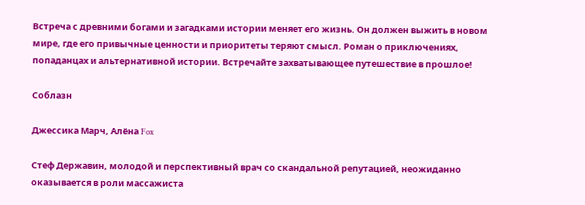Встреча с древними богами и загадками истории меняет его жизнь. Он должен выжить в новом мире, где его привычные ценности и приоритеты теряют смысл. Роман о приключениях, попаданцах и альтернативной истории. Встречайте захватывающее путешествие в прошлое!

Соблазн

Джессика Марч, Алёна Fox

Стеф Державин, молодой и перспективный врач со скандальной репутацией, неожиданно оказывается в роли массажиста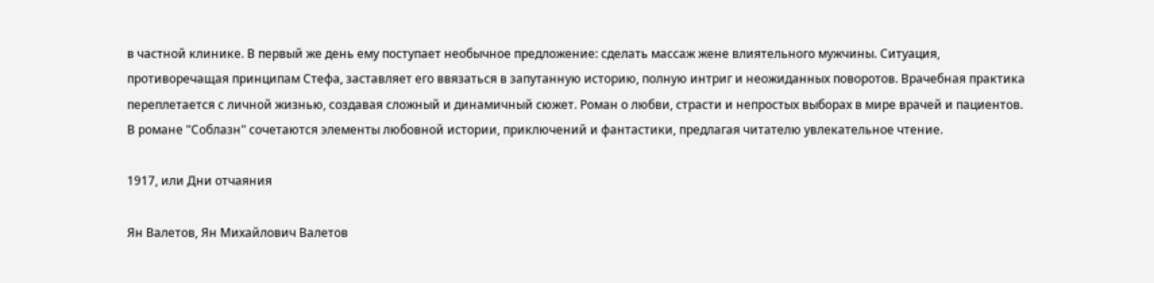в частной клинике. В первый же день ему поступает необычное предложение: сделать массаж жене влиятельного мужчины. Ситуация, противоречащая принципам Стефа, заставляет его ввязаться в запутанную историю, полную интриг и неожиданных поворотов. Врачебная практика переплетается с личной жизнью, создавая сложный и динамичный сюжет. Роман о любви, страсти и непростых выборах в мире врачей и пациентов. В романе "Соблазн" сочетаются элементы любовной истории, приключений и фантастики, предлагая читателю увлекательное чтение.

1917, или Дни отчаяния

Ян Валетов, Ян Михайлович Валетов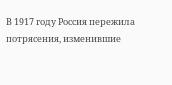В 1917 году Россия пережила потрясения, изменившие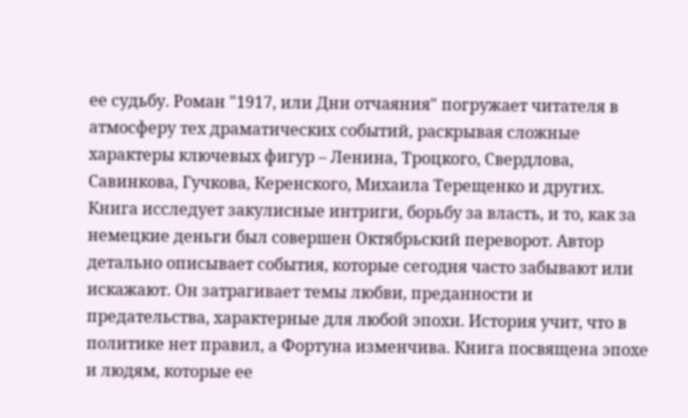ее судьбу. Роман "1917, или Дни отчаяния" погружает читателя в атмосферу тех драматических событий, раскрывая сложные характеры ключевых фигур – Ленина, Троцкого, Свердлова, Савинкова, Гучкова, Керенского, Михаила Терещенко и других. Книга исследует закулисные интриги, борьбу за власть, и то, как за немецкие деньги был совершен Октябрьский переворот. Автор детально описывает события, которые сегодня часто забывают или искажают. Он затрагивает темы любви, преданности и предательства, характерные для любой эпохи. История учит, что в политике нет правил, а Фортуна изменчива. Книга посвящена эпохе и людям, которые ее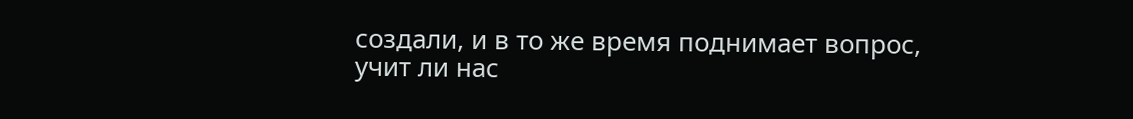создали, и в то же время поднимает вопрос, учит ли нас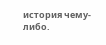история чему-либо.